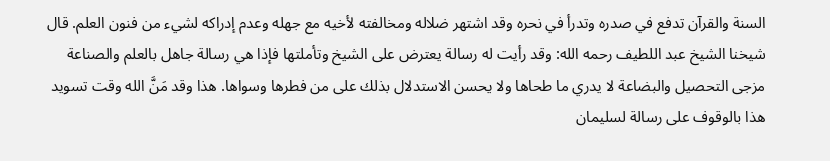السنة والقرآن تدفع في صدره وتدرأ في نحره وقد اشتهر ضلاله ومخالفته لأخيه مع جهله وعدم إدراكه لشيء من فنون العلم. قال شيخنا الشيخ عبد اللطيف رحمه الله: وقد رأيت له رسالة يعترض على الشيخ وتأملتها فإذا هي رسالة جاهل بالعلم والصناعة مزجى التحصيل والبضاعة لا يدري ما طحاها ولا يحسن الاستدلال بذلك على من فطرها وسواها. هذا وقد مَنَّ الله وقت تسويد هذا بالوقوف على رسالة لسليمان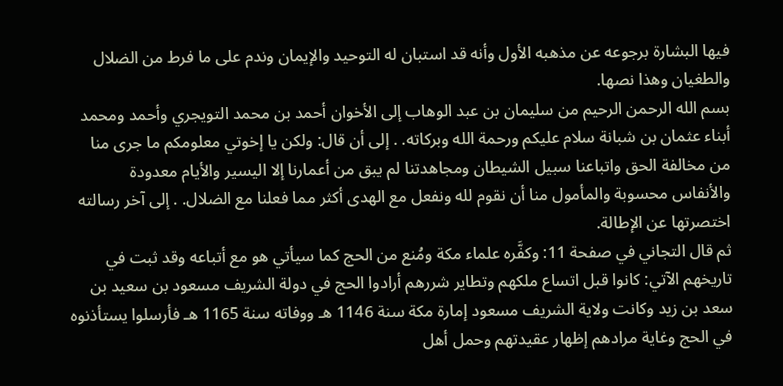فيها البشارة برجوعه عن مذهبه الأول وأنه قد استبان له التوحيد والإيمان وندم على ما فرط من الضلال والطغيان وهذا نصها.
بسم الله الرحمن الرحيم من سليمان بن عبد الوهاب إلى الأخوان أحمد بن محمد التويجري وأحمد ومحمد أبناء عثمان بن شبانة سلام عليكم ورحمة الله وبركاته. . إلى أن قال: ولكن يا إخوتي معلومكم ما جرى منا من مخالفة الحق واتباعنا سبيل الشيطان ومجاهدتنا لم يبق من أعمارنا إلا اليسير والأيام معدودة والأنفاس محسوبة والمأمول منا أن نقوم لله ونفعل مع الهدى أكثر مما فعلنا مع الضلال. . إلى آخر رسالته اختصرتها عن الإطالة.
ثم قال التجاني في صفحة 11: وكفَّره علماء مكة ومُنع من الحج كما سيأتي هو مع أتباعه وقد ثبت في تاريخهم الآتي: كانوا قبل اتساع ملكهم وتطاير شررهم أرادوا الحج في دولة الشريف مسعود بن سعيد بن سعد بن زيد وكانت ولاية الشريف مسعود إمارة مكة سنة 1146 هـ ووفاته سنة 1165 هـ فأرسلوا يستأذنوه في الحج وغاية مرادهم إظهار عقيدتهم وحمل أهل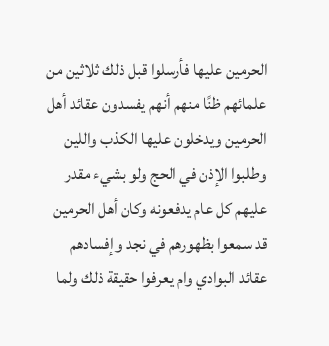الحرمين عليها فأرسلوا قبل ذلك ثلاثين من علمائهم ظنًا منهم أنهم يفسدون عقائد أهل الحرمين ويدخلون عليها الكذب واللين وطلبوا الإذن في الحج ولو بشيء مقدر عليهم كل عام يدفعونه وكان أهل الحرمين قد سمعوا بظهورهم في نجد وإفسادهم عقائد البوادي وام يعرفوا حقيقة ذلك ولما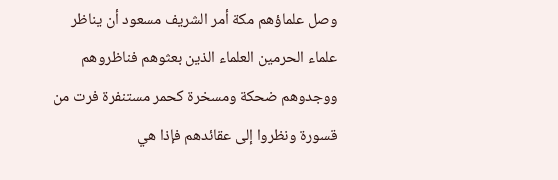وصل علماؤهم مكة أمر الشريف مسعود أن يناظر علماء الحرمين العلماء الذين بعثوهم فناظروهم ووجدوهم ضحكة ومسخرة كحمر مستنفرة فرت من قسورة ونظروا إلى عقائدهم فإذا هي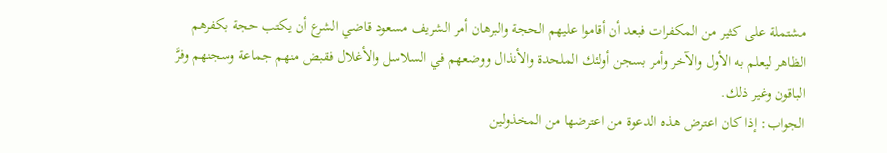مشتملة على كثير من المكفرات فبعد أن أقاموا عليهم الحجة والبرهان أمر الشريف مسعود قاضي الشرع أن يكتب حجة بكفرهم الظاهر ليعلم به الأول والآخر وأمر بسجن أولئك الملحدة والأنذال ووضعهم في السلاسل والأغلال فقبض منهم جماعة وسجنهم وفرَّ الباقون وغير ذلك.
الجواب: إذا كان اعترض هذه الدعوة من اعترضها من المخذولين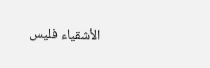الأشقياء فليس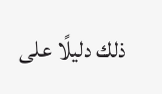ذلك دليلًا على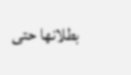بطلانها حتى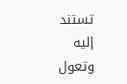تستند إليه وتعول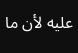عليه لأن ما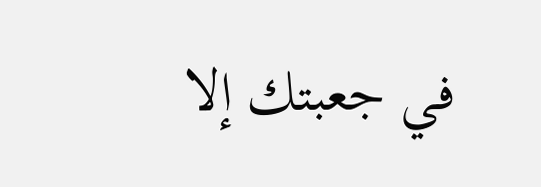في جعبتك إلا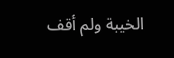الخيبة ولم أقف